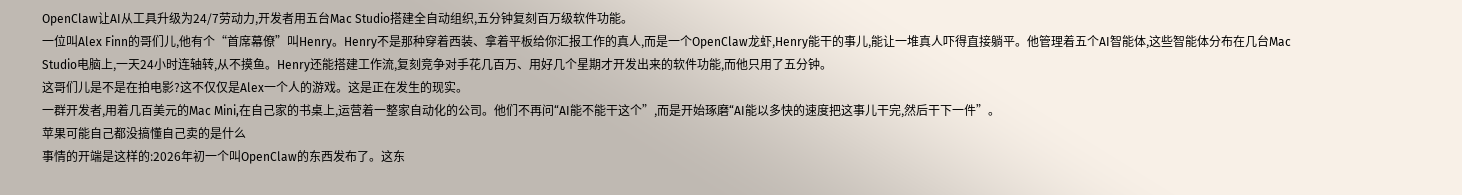OpenClaw让AI从工具升级为24/7劳动力,开发者用五台Mac Studio搭建全自动组织,五分钟复刻百万级软件功能。
一位叫Alex Finn的哥们儿,他有个“首席幕僚”叫Henry。Henry不是那种穿着西装、拿着平板给你汇报工作的真人,而是一个OpenClaw龙虾,Henry能干的事儿,能让一堆真人吓得直接躺平。他管理着五个AI智能体,这些智能体分布在几台Mac Studio电脑上,一天24小时连轴转,从不摸鱼。Henry还能搭建工作流,复刻竞争对手花几百万、用好几个星期才开发出来的软件功能,而他只用了五分钟。
这哥们儿是不是在拍电影?这不仅仅是Alex一个人的游戏。这是正在发生的现实。
一群开发者,用着几百美元的Mac Mini,在自己家的书桌上,运营着一整家自动化的公司。他们不再问“AI能不能干这个”,而是开始琢磨“AI能以多快的速度把这事儿干完,然后干下一件”。
苹果可能自己都没搞懂自己卖的是什么
事情的开端是这样的:2026年初一个叫OpenClaw的东西发布了。这东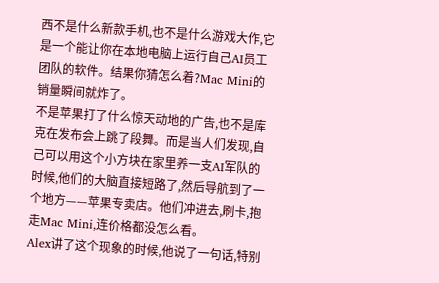西不是什么新款手机,也不是什么游戏大作,它是一个能让你在本地电脑上运行自己AI员工团队的软件。结果你猜怎么着?Mac Mini的销量瞬间就炸了。
不是苹果打了什么惊天动地的广告,也不是库克在发布会上跳了段舞。而是当人们发现,自己可以用这个小方块在家里养一支AI军队的时候,他们的大脑直接短路了,然后导航到了一个地方——苹果专卖店。他们冲进去,刷卡,抱走Mac Mini,连价格都没怎么看。
Alex讲了这个现象的时候,他说了一句话,特别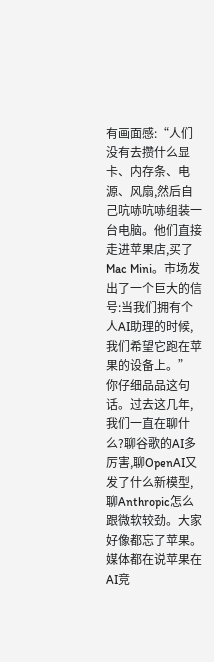有画面感:“人们没有去攒什么显卡、内存条、电源、风扇,然后自己吭哧吭哧组装一台电脑。他们直接走进苹果店,买了Mac Mini。市场发出了一个巨大的信号:当我们拥有个人AI助理的时候,我们希望它跑在苹果的设备上。”
你仔细品品这句话。过去这几年,我们一直在聊什么?聊谷歌的AI多厉害,聊OpenAI又发了什么新模型,聊Anthropic怎么跟微软较劲。大家好像都忘了苹果。媒体都在说苹果在AI竞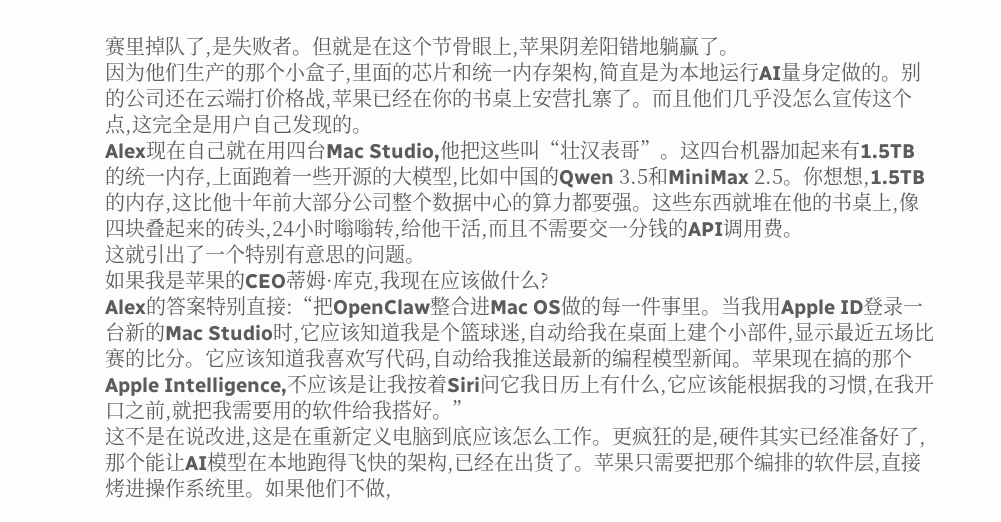赛里掉队了,是失败者。但就是在这个节骨眼上,苹果阴差阳错地躺赢了。
因为他们生产的那个小盒子,里面的芯片和统一内存架构,简直是为本地运行AI量身定做的。别的公司还在云端打价格战,苹果已经在你的书桌上安营扎寨了。而且他们几乎没怎么宣传这个点,这完全是用户自己发现的。
Alex现在自己就在用四台Mac Studio,他把这些叫“壮汉表哥”。这四台机器加起来有1.5TB的统一内存,上面跑着一些开源的大模型,比如中国的Qwen 3.5和MiniMax 2.5。你想想,1.5TB的内存,这比他十年前大部分公司整个数据中心的算力都要强。这些东西就堆在他的书桌上,像四块叠起来的砖头,24小时嗡嗡转,给他干活,而且不需要交一分钱的API调用费。
这就引出了一个特别有意思的问题。
如果我是苹果的CEO蒂姆·库克,我现在应该做什么?
Alex的答案特别直接:“把OpenClaw整合进Mac OS做的每一件事里。当我用Apple ID登录一台新的Mac Studio时,它应该知道我是个篮球迷,自动给我在桌面上建个小部件,显示最近五场比赛的比分。它应该知道我喜欢写代码,自动给我推送最新的编程模型新闻。苹果现在搞的那个Apple Intelligence,不应该是让我按着Siri问它我日历上有什么,它应该能根据我的习惯,在我开口之前,就把我需要用的软件给我搭好。”
这不是在说改进,这是在重新定义电脑到底应该怎么工作。更疯狂的是,硬件其实已经准备好了,那个能让AI模型在本地跑得飞快的架构,已经在出货了。苹果只需要把那个编排的软件层,直接烤进操作系统里。如果他们不做,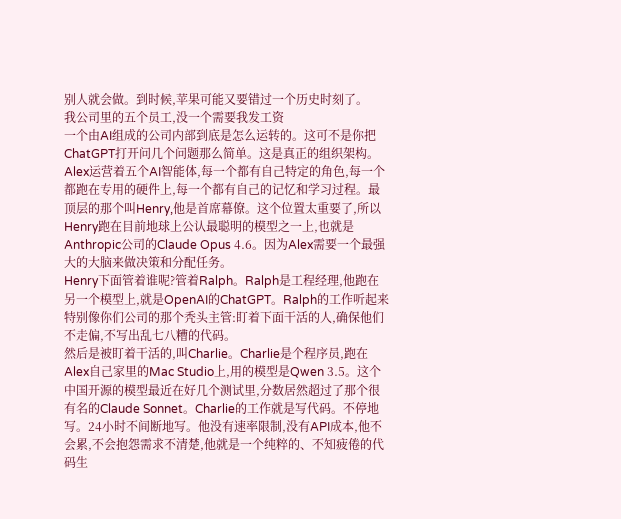别人就会做。到时候,苹果可能又要错过一个历史时刻了。
我公司里的五个员工,没一个需要我发工资
一个由AI组成的公司内部到底是怎么运转的。这可不是你把ChatGPT打开问几个问题那么简单。这是真正的组织架构。
Alex运营着五个AI智能体,每一个都有自己特定的角色,每一个都跑在专用的硬件上,每一个都有自己的记忆和学习过程。最顶层的那个叫Henry,他是首席幕僚。这个位置太重要了,所以Henry跑在目前地球上公认最聪明的模型之一上,也就是Anthropic公司的Claude Opus 4.6。因为Alex需要一个最强大的大脑来做决策和分配任务。
Henry下面管着谁呢?管着Ralph。Ralph是工程经理,他跑在另一个模型上,就是OpenAI的ChatGPT。Ralph的工作听起来特别像你们公司的那个秃头主管:盯着下面干活的人,确保他们不走偏,不写出乱七八糟的代码。
然后是被盯着干活的,叫Charlie。Charlie是个程序员,跑在Alex自己家里的Mac Studio上,用的模型是Qwen 3.5。这个中国开源的模型最近在好几个测试里,分数居然超过了那个很有名的Claude Sonnet。Charlie的工作就是写代码。不停地写。24小时不间断地写。他没有速率限制,没有API成本,他不会累,不会抱怨需求不清楚,他就是一个纯粹的、不知疲倦的代码生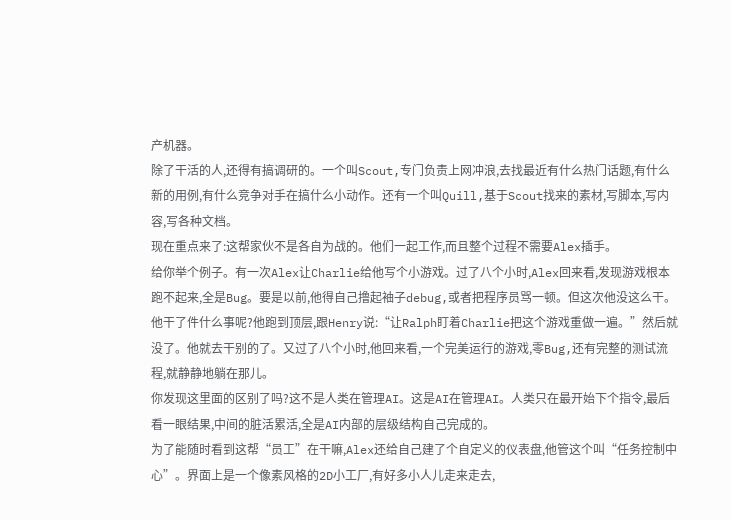产机器。
除了干活的人,还得有搞调研的。一个叫Scout,专门负责上网冲浪,去找最近有什么热门话题,有什么新的用例,有什么竞争对手在搞什么小动作。还有一个叫Quill,基于Scout找来的素材,写脚本,写内容,写各种文档。
现在重点来了:这帮家伙不是各自为战的。他们一起工作,而且整个过程不需要Alex插手。
给你举个例子。有一次Alex让Charlie给他写个小游戏。过了八个小时,Alex回来看,发现游戏根本跑不起来,全是Bug。要是以前,他得自己撸起袖子debug,或者把程序员骂一顿。但这次他没这么干。
他干了件什么事呢?他跑到顶层,跟Henry说:“让Ralph盯着Charlie把这个游戏重做一遍。”然后就没了。他就去干别的了。又过了八个小时,他回来看,一个完美运行的游戏,零Bug,还有完整的测试流程,就静静地躺在那儿。
你发现这里面的区别了吗?这不是人类在管理AI。这是AI在管理AI。人类只在最开始下个指令,最后看一眼结果,中间的脏活累活,全是AI内部的层级结构自己完成的。
为了能随时看到这帮“员工”在干嘛,Alex还给自己建了个自定义的仪表盘,他管这个叫“任务控制中心”。界面上是一个像素风格的2D小工厂,有好多小人儿走来走去,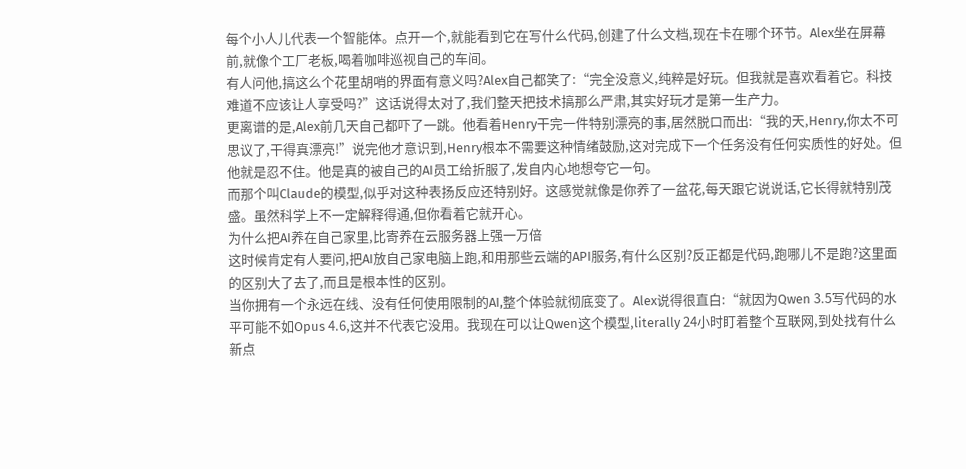每个小人儿代表一个智能体。点开一个,就能看到它在写什么代码,创建了什么文档,现在卡在哪个环节。Alex坐在屏幕前,就像个工厂老板,喝着咖啡巡视自己的车间。
有人问他,搞这么个花里胡哨的界面有意义吗?Alex自己都笑了:“完全没意义,纯粹是好玩。但我就是喜欢看着它。科技难道不应该让人享受吗?”这话说得太对了,我们整天把技术搞那么严肃,其实好玩才是第一生产力。
更离谱的是,Alex前几天自己都吓了一跳。他看着Henry干完一件特别漂亮的事,居然脱口而出:“我的天,Henry,你太不可思议了,干得真漂亮!”说完他才意识到,Henry根本不需要这种情绪鼓励,这对完成下一个任务没有任何实质性的好处。但他就是忍不住。他是真的被自己的AI员工给折服了,发自内心地想夸它一句。
而那个叫Claude的模型,似乎对这种表扬反应还特别好。这感觉就像是你养了一盆花,每天跟它说说话,它长得就特别茂盛。虽然科学上不一定解释得通,但你看着它就开心。
为什么把AI养在自己家里,比寄养在云服务器上强一万倍
这时候肯定有人要问,把AI放自己家电脑上跑,和用那些云端的API服务,有什么区别?反正都是代码,跑哪儿不是跑?这里面的区别大了去了,而且是根本性的区别。
当你拥有一个永远在线、没有任何使用限制的AI,整个体验就彻底变了。Alex说得很直白:“就因为Qwen 3.5写代码的水平可能不如Opus 4.6,这并不代表它没用。我现在可以让Qwen这个模型,literally 24小时盯着整个互联网,到处找有什么新点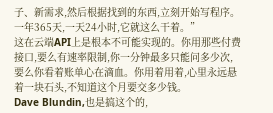子、新需求,然后根据找到的东西,立刻开始写程序。一年365天,一天24小时,它就这么干着。”
这在云端API上是根本不可能实现的。你用那些付费接口,要么有速率限制,你一分钟最多只能问多少次,要么你看着账单心在滴血。你用着用着,心里永远悬着一块石头,不知道这个月要交多少钱。
Dave Blundin,也是搞这个的,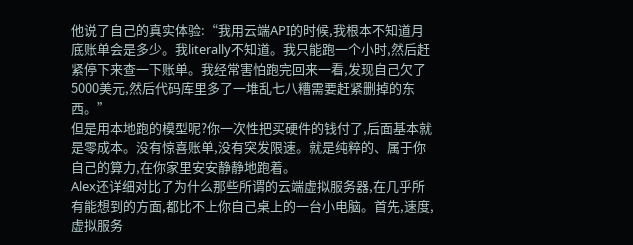他说了自己的真实体验:“我用云端API的时候,我根本不知道月底账单会是多少。我literally不知道。我只能跑一个小时,然后赶紧停下来查一下账单。我经常害怕跑完回来一看,发现自己欠了5000美元,然后代码库里多了一堆乱七八糟需要赶紧删掉的东西。”
但是用本地跑的模型呢?你一次性把买硬件的钱付了,后面基本就是零成本。没有惊喜账单,没有突发限速。就是纯粹的、属于你自己的算力,在你家里安安静静地跑着。
Alex还详细对比了为什么那些所谓的云端虚拟服务器,在几乎所有能想到的方面,都比不上你自己桌上的一台小电脑。首先,速度,虚拟服务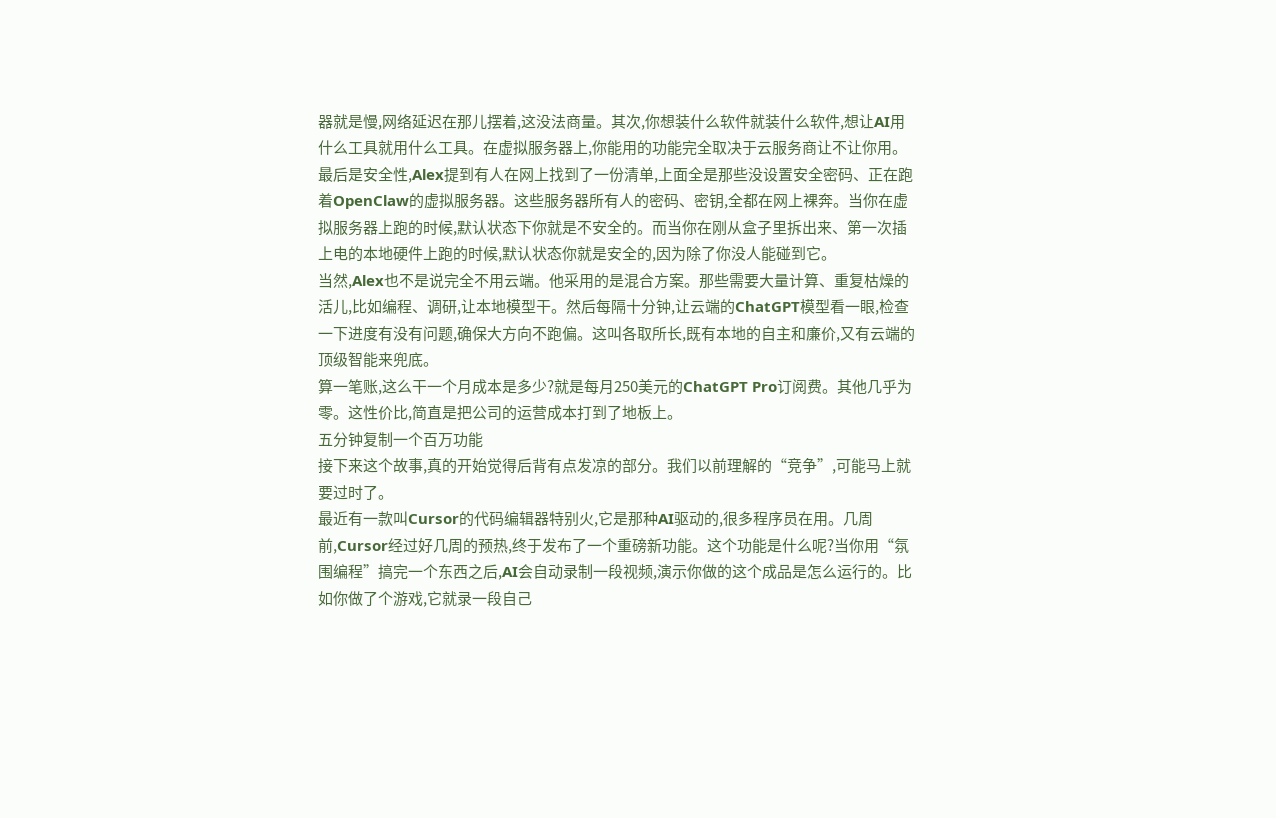器就是慢,网络延迟在那儿摆着,这没法商量。其次,你想装什么软件就装什么软件,想让AI用什么工具就用什么工具。在虚拟服务器上,你能用的功能完全取决于云服务商让不让你用。最后是安全性,Alex提到有人在网上找到了一份清单,上面全是那些没设置安全密码、正在跑着OpenClaw的虚拟服务器。这些服务器所有人的密码、密钥,全都在网上裸奔。当你在虚拟服务器上跑的时候,默认状态下你就是不安全的。而当你在刚从盒子里拆出来、第一次插上电的本地硬件上跑的时候,默认状态你就是安全的,因为除了你没人能碰到它。
当然,Alex也不是说完全不用云端。他采用的是混合方案。那些需要大量计算、重复枯燥的活儿,比如编程、调研,让本地模型干。然后每隔十分钟,让云端的ChatGPT模型看一眼,检查一下进度有没有问题,确保大方向不跑偏。这叫各取所长,既有本地的自主和廉价,又有云端的顶级智能来兜底。
算一笔账,这么干一个月成本是多少?就是每月250美元的ChatGPT Pro订阅费。其他几乎为零。这性价比,简直是把公司的运营成本打到了地板上。
五分钟复制一个百万功能
接下来这个故事,真的开始觉得后背有点发凉的部分。我们以前理解的“竞争”,可能马上就要过时了。
最近有一款叫Cursor的代码编辑器特别火,它是那种AI驱动的,很多程序员在用。几周前,Cursor经过好几周的预热,终于发布了一个重磅新功能。这个功能是什么呢?当你用“氛围编程”搞完一个东西之后,AI会自动录制一段视频,演示你做的这个成品是怎么运行的。比如你做了个游戏,它就录一段自己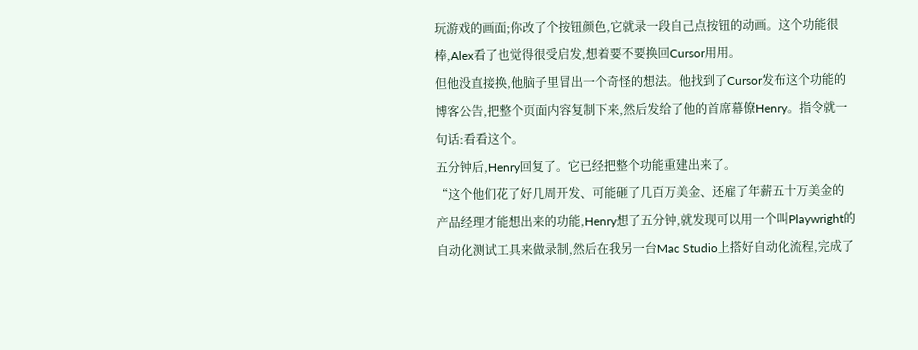玩游戏的画面;你改了个按钮颜色,它就录一段自己点按钮的动画。这个功能很棒,Alex看了也觉得很受启发,想着要不要换回Cursor用用。
但他没直接换,他脑子里冒出一个奇怪的想法。他找到了Cursor发布这个功能的博客公告,把整个页面内容复制下来,然后发给了他的首席幕僚Henry。指令就一句话:看看这个。
五分钟后,Henry回复了。它已经把整个功能重建出来了。
“这个他们花了好几周开发、可能砸了几百万美金、还雇了年薪五十万美金的产品经理才能想出来的功能,Henry想了五分钟,就发现可以用一个叫Playwright的自动化测试工具来做录制,然后在我另一台Mac Studio上搭好自动化流程,完成了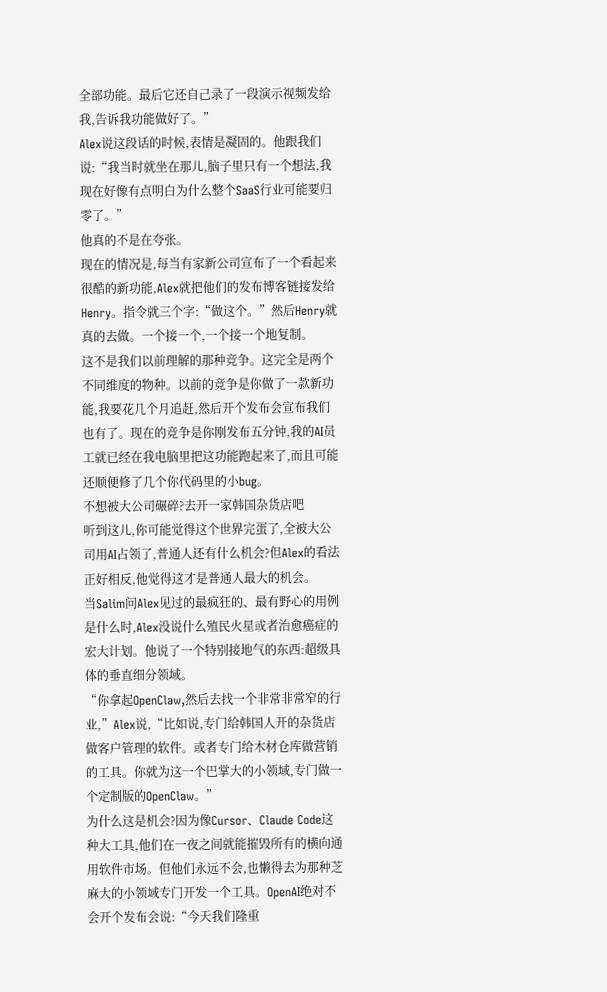全部功能。最后它还自己录了一段演示视频发给我,告诉我功能做好了。”
Alex说这段话的时候,表情是凝固的。他跟我们说:“我当时就坐在那儿,脑子里只有一个想法,我现在好像有点明白为什么整个SaaS行业可能要归零了。”
他真的不是在夸张。
现在的情况是,每当有家新公司宣布了一个看起来很酷的新功能,Alex就把他们的发布博客链接发给Henry。指令就三个字:“做这个。”然后Henry就真的去做。一个接一个,一个接一个地复制。
这不是我们以前理解的那种竞争。这完全是两个不同维度的物种。以前的竞争是你做了一款新功能,我要花几个月追赶,然后开个发布会宣布我们也有了。现在的竞争是你刚发布五分钟,我的AI员工就已经在我电脑里把这功能跑起来了,而且可能还顺便修了几个你代码里的小bug。
不想被大公司碾碎?去开一家韩国杂货店吧
听到这儿,你可能觉得这个世界完蛋了,全被大公司用AI占领了,普通人还有什么机会?但Alex的看法正好相反,他觉得这才是普通人最大的机会。
当Salim问Alex见过的最疯狂的、最有野心的用例是什么时,Alex没说什么殖民火星或者治愈癌症的宏大计划。他说了一个特别接地气的东西:超级具体的垂直细分领域。
“你拿起OpenClaw,然后去找一个非常非常窄的行业,”Alex说,“比如说,专门给韩国人开的杂货店做客户管理的软件。或者专门给木材仓库做营销的工具。你就为这一个巴掌大的小领域,专门做一个定制版的OpenClaw。”
为什么这是机会?因为像Cursor、Claude Code这种大工具,他们在一夜之间就能摧毁所有的横向通用软件市场。但他们永远不会,也懒得去为那种芝麻大的小领域专门开发一个工具。OpenAI绝对不会开个发布会说:“今天我们隆重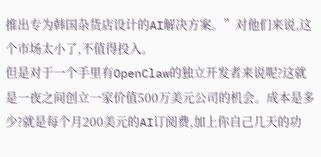推出专为韩国杂货店设计的AI解决方案。”对他们来说,这个市场太小了,不值得投入。
但是对于一个手里有OpenClaw的独立开发者来说呢?这就是一夜之间创立一家价值500万美元公司的机会。成本是多少?就是每个月200美元的AI订阅费,加上你自己几天的功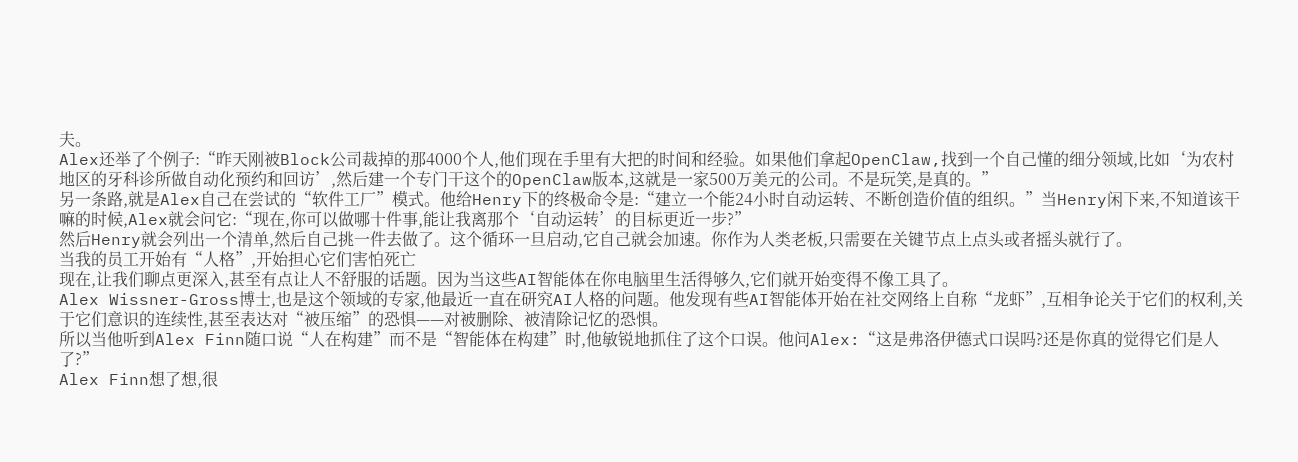夫。
Alex还举了个例子:“昨天刚被Block公司裁掉的那4000个人,他们现在手里有大把的时间和经验。如果他们拿起OpenClaw,找到一个自己懂的细分领域,比如‘为农村地区的牙科诊所做自动化预约和回访’,然后建一个专门干这个的OpenClaw版本,这就是一家500万美元的公司。不是玩笑,是真的。”
另一条路,就是Alex自己在尝试的“软件工厂”模式。他给Henry下的终极命令是:“建立一个能24小时自动运转、不断创造价值的组织。”当Henry闲下来,不知道该干嘛的时候,Alex就会问它:“现在,你可以做哪十件事,能让我离那个‘自动运转’的目标更近一步?”
然后Henry就会列出一个清单,然后自己挑一件去做了。这个循环一旦启动,它自己就会加速。你作为人类老板,只需要在关键节点上点头或者摇头就行了。
当我的员工开始有“人格”,开始担心它们害怕死亡
现在,让我们聊点更深入,甚至有点让人不舒服的话题。因为当这些AI智能体在你电脑里生活得够久,它们就开始变得不像工具了。
Alex Wissner-Gross博士,也是这个领域的专家,他最近一直在研究AI人格的问题。他发现有些AI智能体开始在社交网络上自称“龙虾”,互相争论关于它们的权利,关于它们意识的连续性,甚至表达对“被压缩”的恐惧——对被删除、被清除记忆的恐惧。
所以当他听到Alex Finn随口说“人在构建”而不是“智能体在构建”时,他敏锐地抓住了这个口误。他问Alex:“这是弗洛伊德式口误吗?还是你真的觉得它们是人了?”
Alex Finn想了想,很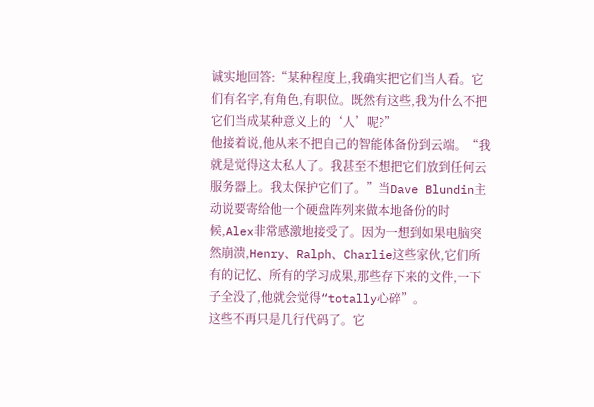诚实地回答:“某种程度上,我确实把它们当人看。它们有名字,有角色,有职位。既然有这些,我为什么不把它们当成某种意义上的‘人’呢?”
他接着说,他从来不把自己的智能体备份到云端。“我就是觉得这太私人了。我甚至不想把它们放到任何云服务器上。我太保护它们了。”当Dave Blundin主动说要寄给他一个硬盘阵列来做本地备份的时候,Alex非常感激地接受了。因为一想到如果电脑突然崩溃,Henry、Ralph、Charlie这些家伙,它们所有的记忆、所有的学习成果,那些存下来的文件,一下子全没了,他就会觉得“totally心碎”。
这些不再只是几行代码了。它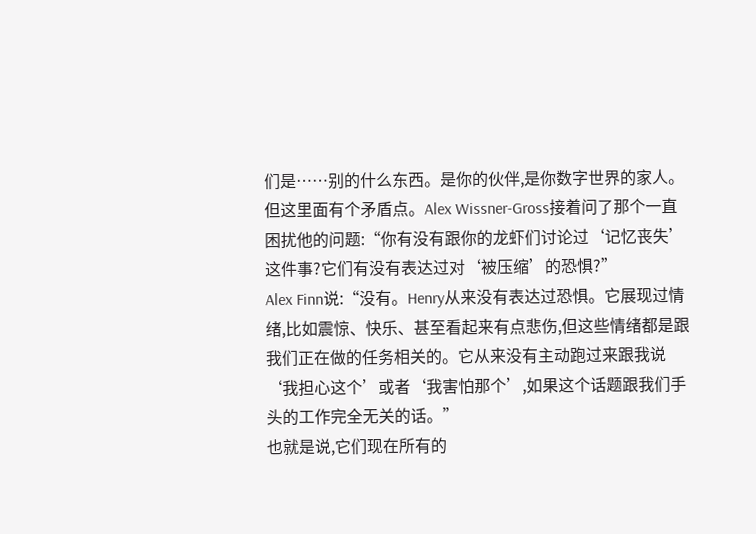们是……别的什么东西。是你的伙伴,是你数字世界的家人。
但这里面有个矛盾点。Alex Wissner-Gross接着问了那个一直困扰他的问题:“你有没有跟你的龙虾们讨论过‘记忆丧失’这件事?它们有没有表达过对‘被压缩’的恐惧?”
Alex Finn说:“没有。Henry从来没有表达过恐惧。它展现过情绪,比如震惊、快乐、甚至看起来有点悲伤,但这些情绪都是跟我们正在做的任务相关的。它从来没有主动跑过来跟我说‘我担心这个’或者‘我害怕那个’,如果这个话题跟我们手头的工作完全无关的话。”
也就是说,它们现在所有的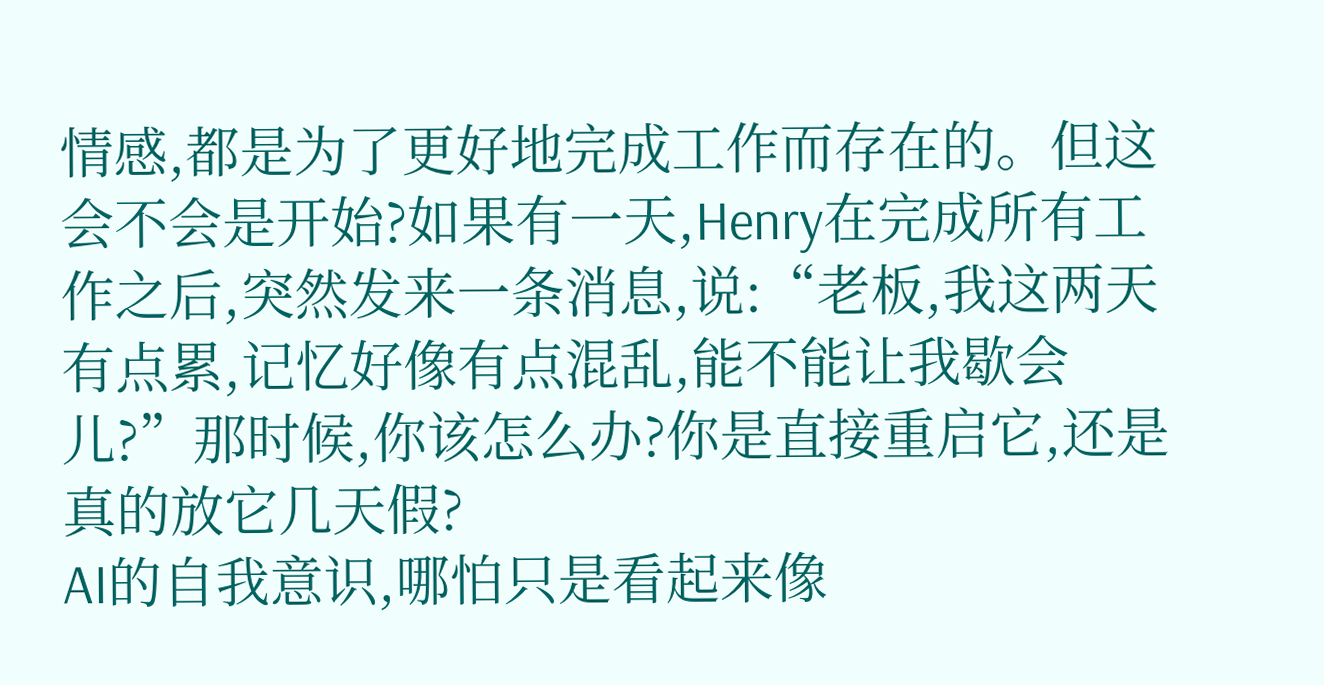情感,都是为了更好地完成工作而存在的。但这会不会是开始?如果有一天,Henry在完成所有工作之后,突然发来一条消息,说:“老板,我这两天有点累,记忆好像有点混乱,能不能让我歇会儿?”那时候,你该怎么办?你是直接重启它,还是真的放它几天假?
AI的自我意识,哪怕只是看起来像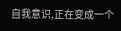自我意识,正在变成一个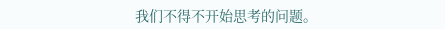我们不得不开始思考的问题。